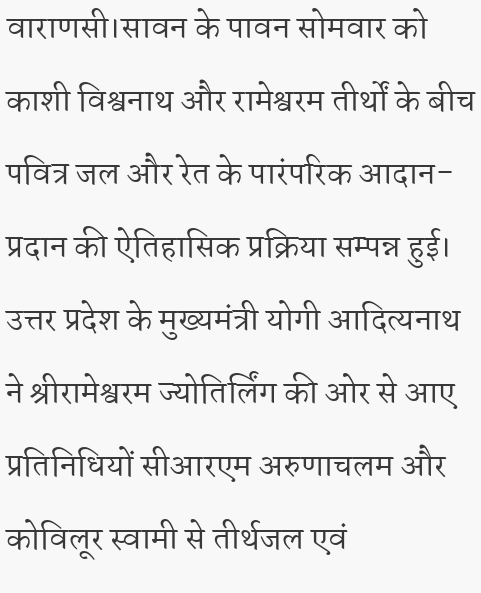वाराणसी।सावन के पावन सोमवार को काशी विश्वनाथ और रामेश्वरम तीर्थों के बीच पवित्र जल और रेत के पारंपरिक आदान-प्रदान की ऐतिहासिक प्रक्रिया सम्पन्न हुई। उत्तर प्रदेश के मुख्यमंत्री योगी आदित्यनाथ ने श्रीरामेश्वरम ज्योतिर्लिंग की ओर से आए प्रतिनिधियों सीआरएम अरुणाचलम और कोविलूर स्वामी से तीर्थजल एवं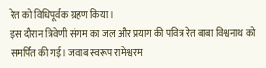रेत को विधिपूर्वक ग्रहण किया।
इस दौरान त्रिवेणी संगम का जल और प्रयाग की पवित्र रेत बाबा विश्वनाथ को समर्पित की गई। जवाब स्वरूप रामेश्वरम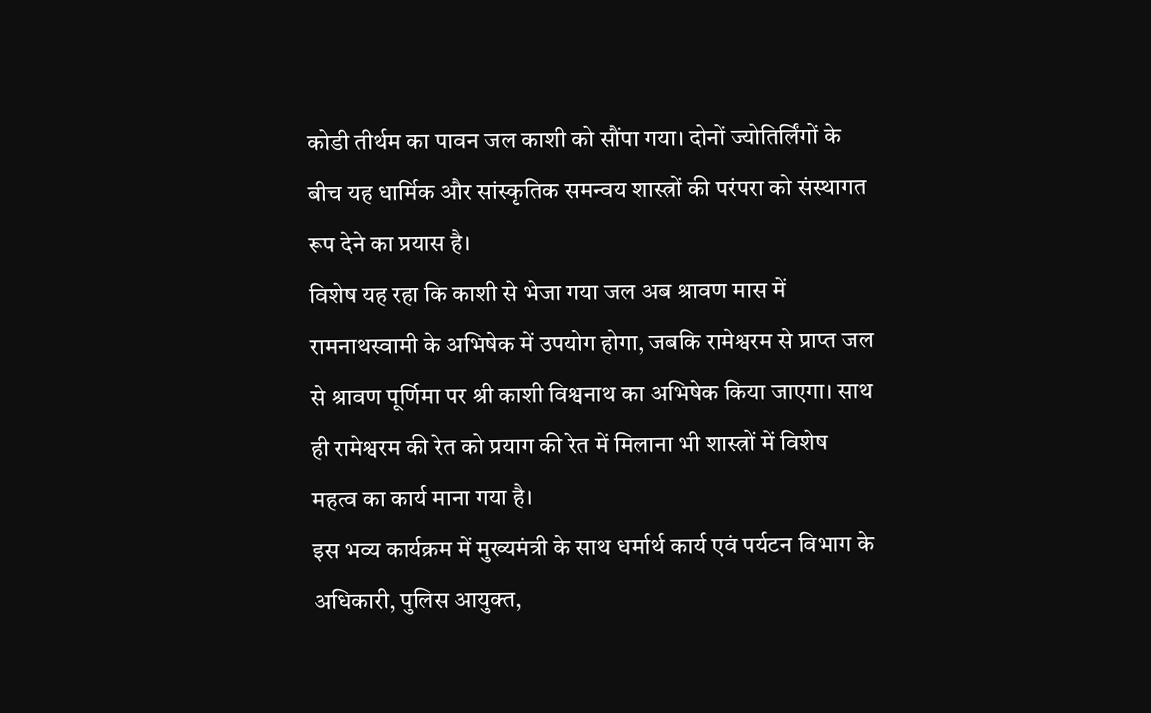कोडी तीर्थम का पावन जल काशी को सौंपा गया। दोनों ज्योतिर्लिंगों के बीच यह धार्मिक और सांस्कृतिक समन्वय शास्त्रों की परंपरा को संस्थागत रूप देने का प्रयास है।
विशेष यह रहा कि काशी से भेजा गया जल अब श्रावण मास में रामनाथस्वामी के अभिषेक में उपयोग होगा, जबकि रामेश्वरम से प्राप्त जल से श्रावण पूर्णिमा पर श्री काशी विश्वनाथ का अभिषेक किया जाएगा। साथ ही रामेश्वरम की रेत को प्रयाग की रेत में मिलाना भी शास्त्रों में विशेष महत्व का कार्य माना गया है।
इस भव्य कार्यक्रम में मुख्यमंत्री के साथ धर्मार्थ कार्य एवं पर्यटन विभाग के अधिकारी, पुलिस आयुक्त,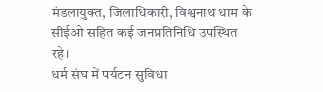मंडलायुक्त, जिलाधिकारी, विश्वनाथ धाम के सीईओ सहित कई जनप्रतिनिधि उपस्थित रहे।
धर्म संघ में पर्यटन सुविधा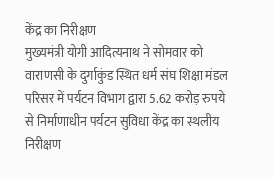केंद्र का निरीक्षण
मुख्यमंत्री योगी आदित्यनाथ ने सोमवार को वाराणसी के दुर्गाकुंड स्थित धर्म संघ शिक्षा मंडल परिसर में पर्यटन विभाग द्वारा 5.62 करोड़ रुपये से निर्माणाधीन पर्यटन सुविधा केंद्र का स्थलीय निरीक्षण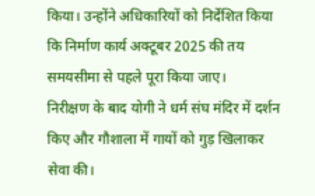किया। उन्होंने अधिकारियों को निर्देशित किया कि निर्माण कार्य अक्टूबर 2025 की तय समयसीमा से पहले पूरा किया जाए।
निरीक्षण के बाद योगी ने धर्म संघ मंदिर में दर्शन किए और गौशाला में गायों को गुड़ खिलाकर सेवा की।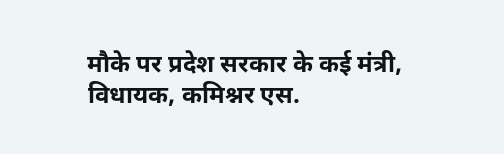मौके पर प्रदेश सरकार के कई मंत्री, विधायक, कमिश्नर एस.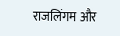राजलिंगम और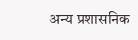अन्य प्रशासनिक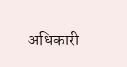अधिकारी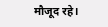मौजूद रहे।